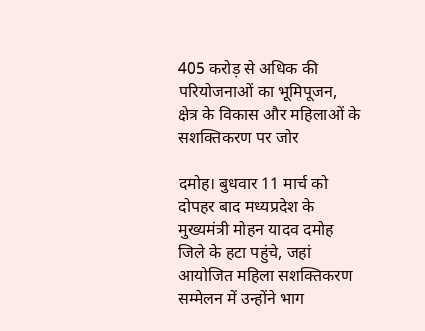405 करोड़ से अधिक की परियोजनाओं का भूमिपूजन, क्षेत्र के विकास और महिलाओं के सशक्तिकरण पर जोर

दमोह। बुधवार 11 मार्च को दोपहर बाद मध्यप्रदेश के मुख्यमंत्री मोहन यादव दमोह जिले के हटा पहुंचे, जहां आयोजित महिला सशक्तिकरण सम्मेलन में उन्होंने भाग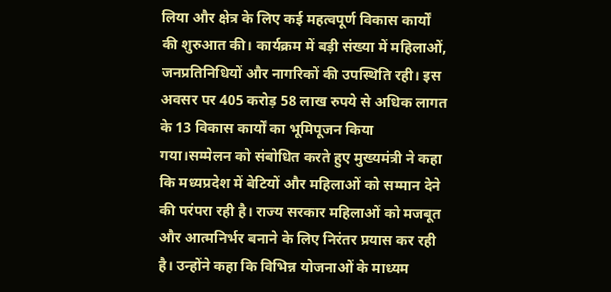लिया और क्षेत्र के लिए कई महत्वपूर्ण विकास कार्यों की शुरुआत की। कार्यक्रम में बड़ी संख्या में महिलाओं, जनप्रतिनिधियों और नागरिकों की उपस्थिति रही। इस अवसर पर 405 करोड़ 58 लाख रुपये से अधिक लागत के 13 विकास कार्यों का भूमिपूजन किया गया।सम्मेलन को संबोधित करते हुए मुख्यमंत्री ने कहा कि मध्यप्रदेश में बेटियों और महिलाओं को सम्मान देने की परंपरा रही है। राज्य सरकार महिलाओं को मजबूत और आत्मनिर्भर बनाने के लिए निरंतर प्रयास कर रही है। उन्होंने कहा कि विभिन्न योजनाओं के माध्यम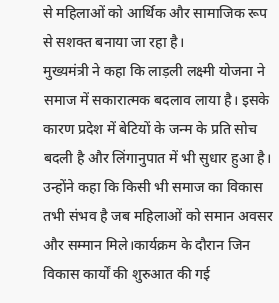से महिलाओं को आर्थिक और सामाजिक रूप से सशक्त बनाया जा रहा है।
मुख्यमंत्री ने कहा कि लाड़ली लक्ष्मी योजना ने समाज में सकारात्मक बदलाव लाया है। इसके कारण प्रदेश में बेटियों के जन्म के प्रति सोच बदली है और लिंगानुपात में भी सुधार हुआ है। उन्होंने कहा कि किसी भी समाज का विकास तभी संभव है जब महिलाओं को समान अवसर और सम्मान मिले।कार्यक्रम के दौरान जिन विकास कार्यों की शुरुआत की गई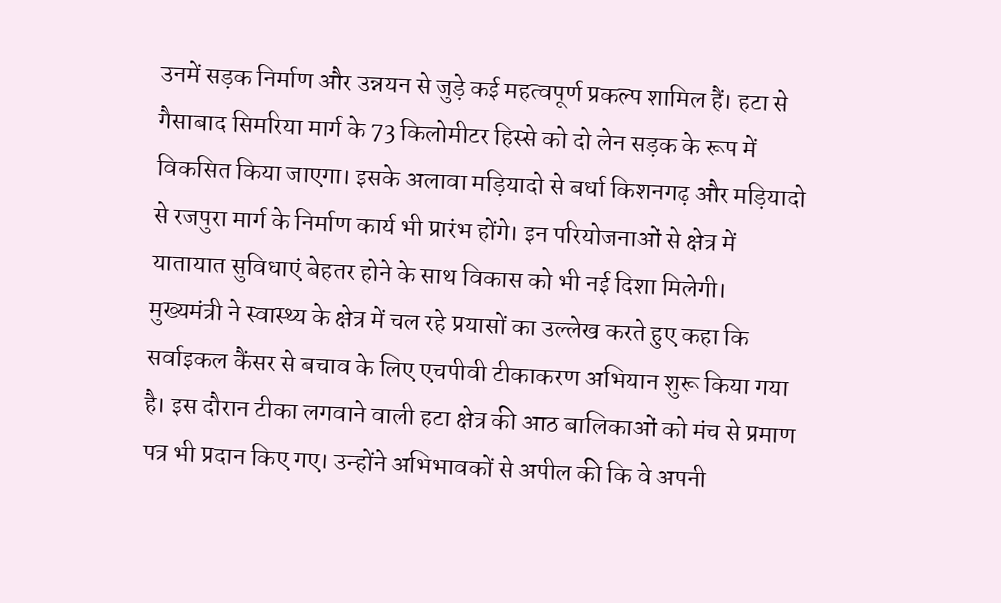उनमें सड़क निर्माण और उन्नयन से जुड़े कई महत्वपूर्ण प्रकल्प शामिल हैं। हटा से गैसाबाद सिमरिया मार्ग के 73 किलोमीटर हिस्से को दो लेन सड़क के रूप में विकसित किया जाएगा। इसके अलावा मड़ियादो से बर्धा किशनगढ़ और मड़ियादो से रजपुरा मार्ग के निर्माण कार्य भी प्रारंभ होंगे। इन परियोजनाओं से क्षेत्र में यातायात सुविधाएं बेहतर होने के साथ विकास को भी नई दिशा मिलेगी।
मुख्यमंत्री ने स्वास्थ्य के क्षेत्र में चल रहे प्रयासों का उल्लेख करते हुए कहा कि सर्वाइकल कैंसर से बचाव के लिए एचपीवी टीकाकरण अभियान शुरू किया गया है। इस दौरान टीका लगवाने वाली हटा क्षेत्र की आठ बालिकाओं को मंच से प्रमाण पत्र भी प्रदान किए गए। उन्होंने अभिभावकों से अपील की कि वे अपनी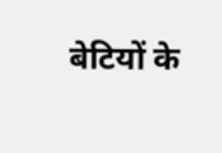बेटियों के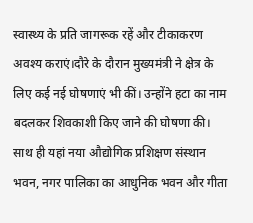स्वास्थ्य के प्रति जागरूक रहें और टीकाकरण अवश्य कराएं।दौरे के दौरान मुख्यमंत्री ने क्षेत्र के लिए कई नई घोषणाएं भी कीं। उन्होंने हटा का नाम बदलकर शिवकाशी किए जाने की घोषणा की। साथ ही यहां नया औद्योगिक प्रशिक्षण संस्थान भवन, नगर पालिका का आधुनिक भवन और गीता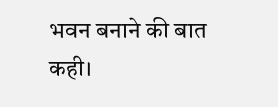भवन बनाने की बात कही।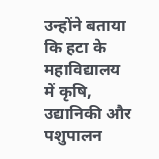उन्होंने बताया कि हटा के महाविद्यालय में कृषि, उद्यानिकी और पशुपालन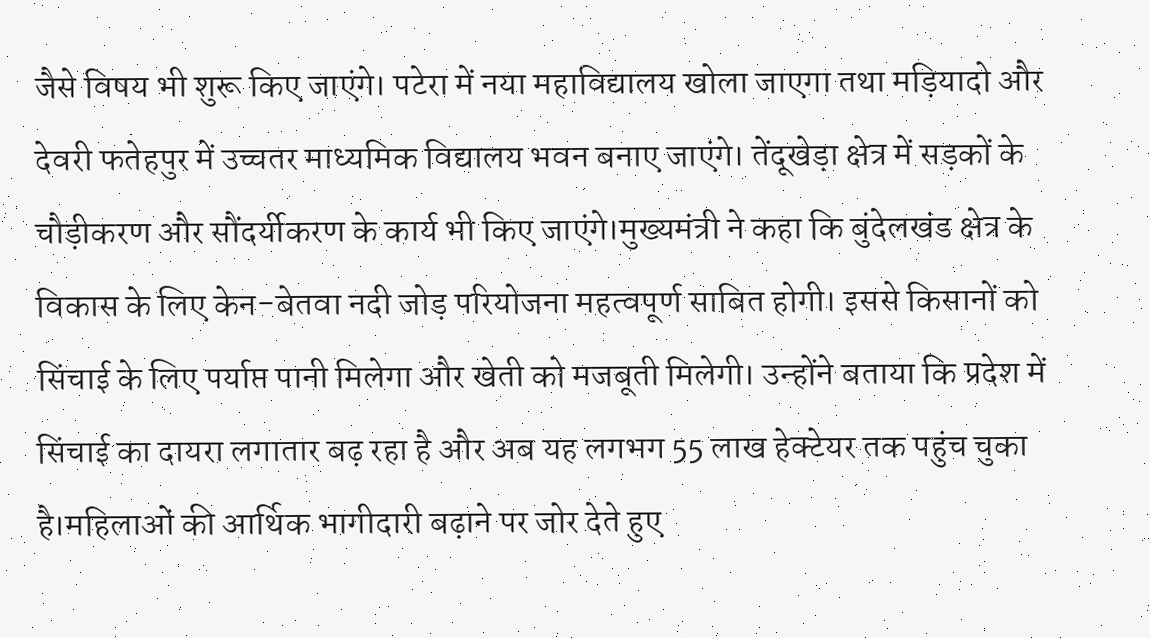जैसे विषय भी शुरू किए जाएंगे। पटेरा में नया महाविद्यालय खोला जाएगा तथा मड़ियादो और देवरी फतेहपुर में उच्चतर माध्यमिक विद्यालय भवन बनाए जाएंगे। तेंदूखेड़ा क्षेत्र में सड़कों के चौड़ीकरण और सौंदर्यीकरण के कार्य भी किए जाएंगे।मुख्यमंत्री ने कहा कि बुंदेलखंड क्षेत्र के विकास के लिए केन-बेतवा नदी जोड़ परियोजना महत्वपूर्ण साबित होगी। इससे किसानों को सिंचाई के लिए पर्याप्त पानी मिलेगा और खेती को मजबूती मिलेगी। उन्होंने बताया कि प्रदेश में सिंचाई का दायरा लगातार बढ़ रहा है और अब यह लगभग 55 लाख हेक्टेयर तक पहुंच चुका है।महिलाओं की आर्थिक भागीदारी बढ़ाने पर जोर देते हुए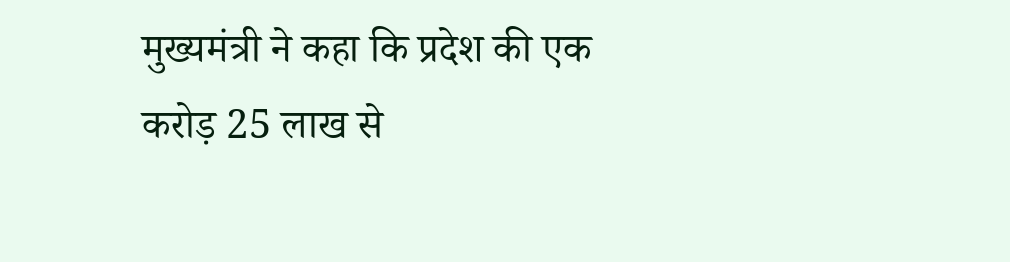मुख्यमंत्री ने कहा कि प्रदेश की एक करोड़ 25 लाख से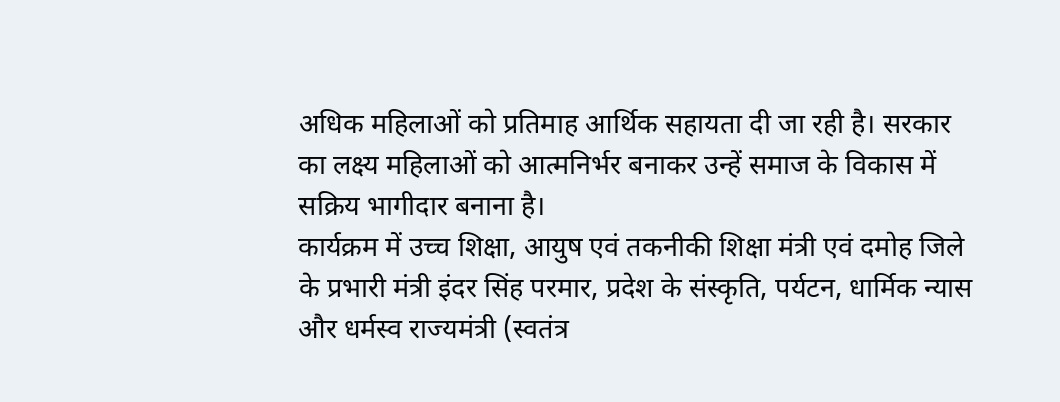अधिक महिलाओं को प्रतिमाह आर्थिक सहायता दी जा रही है। सरकार का लक्ष्य महिलाओं को आत्मनिर्भर बनाकर उन्हें समाज के विकास में सक्रिय भागीदार बनाना है।
कार्यक्रम में उच्च शिक्षा, आयुष एवं तकनीकी शिक्षा मंत्री एवं दमोह जिले के प्रभारी मंत्री इंदर सिंह परमार, प्रदेश के संस्कृति, पर्यटन, धार्मिक न्यास और धर्मस्व राज्यमंत्री (स्वतंत्र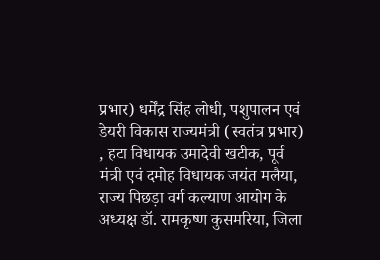प्रभार) धर्मेंद्र सिंह लोधी, पशुपालन एवं डेयरी विकास राज्यमंत्री (स्वतंत्र प्रभार) , हटा विधायक उमादेवी खटीक, पूर्व मंत्री एवं दमोह विधायक जयंत मलैया, राज्य पिछड़ा वर्ग कल्याण आयोग के अध्यक्ष डॉ. रामकृष्ण कुसमरिया, जिला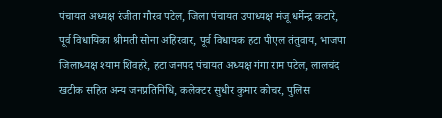पंचायत अध्यक्ष रंजीता गौरव पटेल, जिला पंचायत उपाध्यक्ष मंजू धर्मेन्द्र कटारे, पूर्व विधायिका श्रीमती सोना अहिरवार, पूर्व विधायक हटा पीएल तंतुवाय, भाजपा जिलाध्यक्ष श्याम शिवहरे, हटा जनपद पंचायत अध्यक्ष गंगा राम पटेल, लालचंद खटीक सहित अन्य जनप्रतिनिधि, कलेक्टर सुधीर कुमार कोचर, पुलिस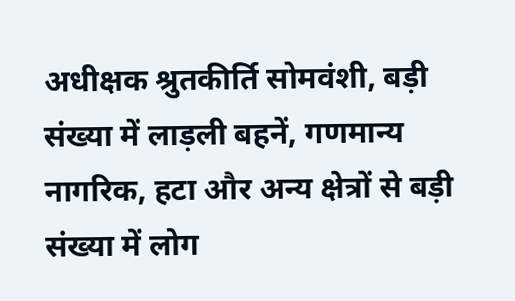अधीक्षक श्रुतकीर्ति सोमवंशी, बड़ी संख्या में लाड़ली बहनें, गणमान्य नागरिक, हटा और अन्य क्षेत्रों से बड़ी संख्या में लोग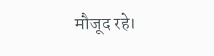मौजूद रहे।